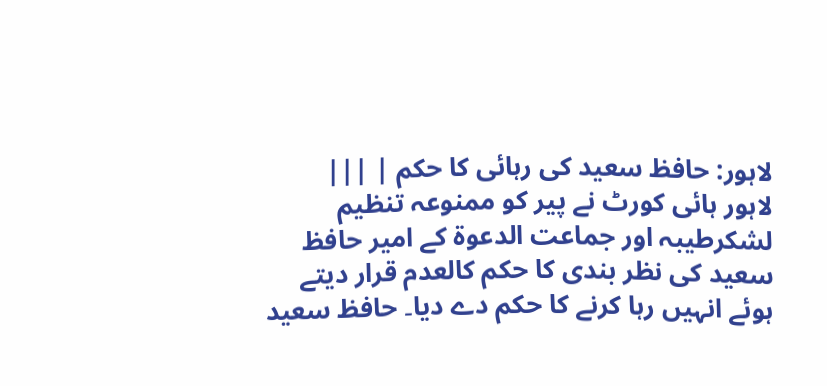لاہور: حافظ سعید کی رہائی کا حکم | |||
لاہور ہائی کورٹ نے پیر کو ممنوعہ تنظیم لشکرطیبہ اور جماعت الدعوۃ کے امیر حافظ سعید کی نظر بندی کا حکم کالعدم قرار دیتے ہوئے انہیں رہا کرنے کا حکم دے دیا۔ حافظ سعید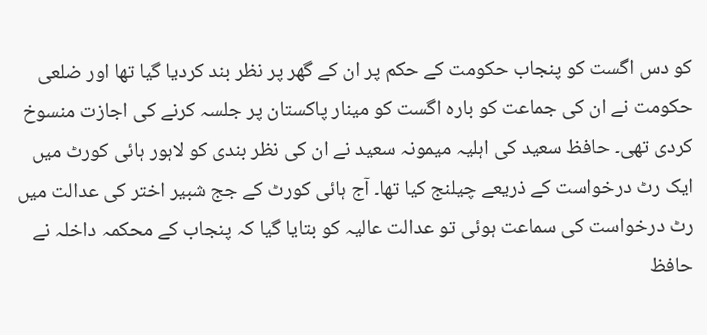کو دس اگست کو پنجاب حکومت کے حکم پر ان کے گھر پر نظر بند کردیا گیا تھا اور ضلعی حکومت نے ان کی جماعت کو بارہ اگست کو مینار پاکستان پر جلسہ کرنے کی اجازت منسوخ کردی تھی۔ حافظ سعید کی اہلیہ میمونہ سعید نے ان کی نظر بندی کو لاہور ہائی کورٹ میں ایک رٹ درخواست کے ذریعے چیلنج کیا تھا۔ آج ہائی کورٹ کے جج شبیر اختر کی عدالت میں رٹ درخواست کی سماعت ہوئی تو عدالت عالیہ کو بتایا گیا کہ پنجاب کے محکمہ داخلہ نے حافظ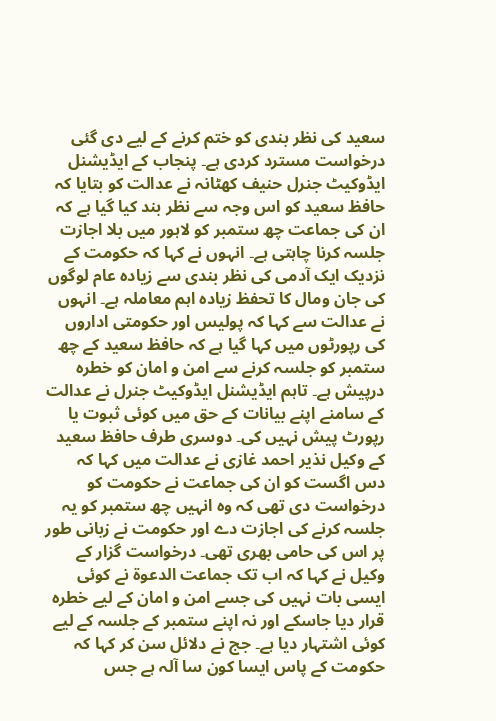سعید کی نظر بندی کو ختم کرنے کے لیے دی گئی درخواست مسترد کردی ہے۔ پنجاب کے ایڈیشنل ایڈوکیٹ جنرل حنیف کھٹانہ نے عدالت کو بتایا کہ حافظ سعید کو اس وجہ سے نظر بند کیا گیا ہے کہ ان کی جماعت چھ ستمبر کو لاہور میں بلا اجازت جلسہ کرنا چاہتی ہے۔ انہوں نے کہا کہ حکومت کے نزدیک ایک آدمی کی نظر بندی سے زیادہ عام لوگوں کی جان ومال کا تحفظ زیادہ اہم معاملہ ہے۔ انہوں نے عدالت سے کہا کہ پولیس اور حکومتی اداروں کی رپورٹوں میں کہا گیا ہے کہ حافظ سعید کے چھ ستمبر کو جلسہ کرنے سے امن و امان کو خطرہ درپیش ہے۔ تاہم ایڈیشنل ایڈوکیٹ جنرل نے عدالت کے سامنے اپنے بیانات کے حق میں کوئی ثبوت یا رپورٹ پیش نہیں کی۔ دوسری طرف حافظ سعید کے وکیل نذیر احمد غازی نے عدالت میں کہا کہ دس اگست کو ان کی جماعت نے حکومت کو درخواست دی تھی کہ وہ انہیں چھ ستمبر کو یہ جلسہ کرنے کی اجازت دے اور حکومت نے زبانی طور پر اس کی حامی بھری تھی۔ درخواست گزار کے وکیل نے کہا کہ اب تک جماعت الدعوۃ نے کوئی ایسی بات نہیں کی جسے امن و امان کے لیے خطرہ قرار دیا جاسکے اور نہ اپنے ستمبر کے جلسہ کے لیے کوئی اشتہار دیا ہے۔ جج نے دلائل سن کر کہا کہ حکومت کے پاس ایسا کون سا آلہ ہے جس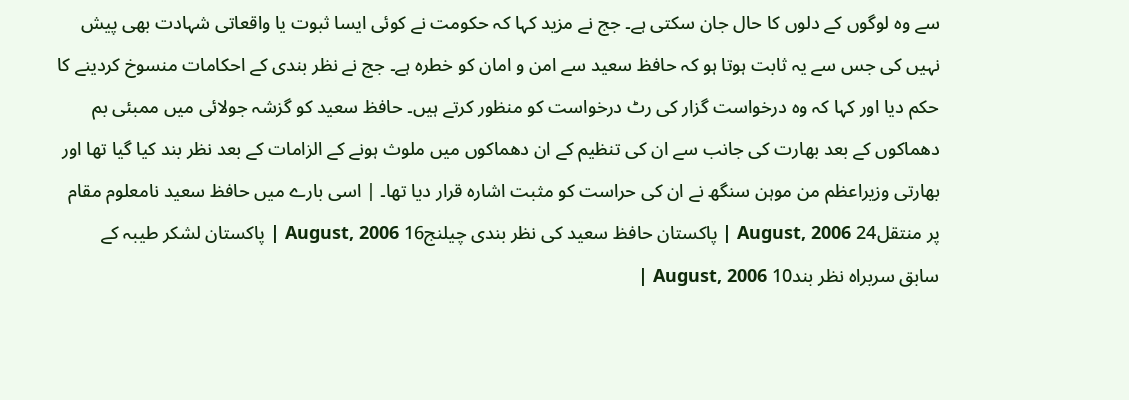سے وہ لوگوں کے دلوں کا حال جان سکتی ہے۔ جج نے مزید کہا کہ حکومت نے کوئی ایسا ثبوت یا واقعاتی شہادت بھی پیش نہیں کی جس سے یہ ثابت ہوتا ہو کہ حافظ سعید سے امن و امان کو خطرہ ہے۔ جج نے نظر بندی کے احکامات منسوخ کردینے کا حکم دیا اور کہا کہ وہ درخواست گزار کی رٹ درخواست کو منظور کرتے ہیں۔ حافظ سعید کو گزشہ جولائی میں ممبئی بم دھماکوں کے بعد بھارت کی جانب سے ان کی تنظیم کے ان دھماکوں میں ملوث ہونے کے الزامات کے بعد نظر بند کیا گیا تھا اور بھارتی وزیراعظم من موہن سنگھ نے ان کی حراست کو مثبت اشارہ قرار دیا تھا۔ | اسی بارے میں حافظ سعید نامعلوم مقام پر منتقل24 August, 2006 | پاکستان حافظ سعید کی نظر بندی چیلنج16 August, 2006 | پاکستان لشکر طیبہ کے سابق سربراہ نظر بند10 August, 2006 |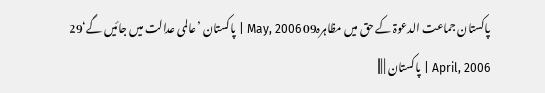پاکستان جماعت الدعوۃ کے حق میں مظاہرہ09 May, 2006 | پاکستان ’عالمی عدالت میں جائیں گے‘29 April, 2006 | پاکستان | |||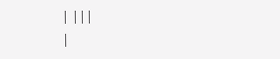| |||
|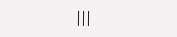|||